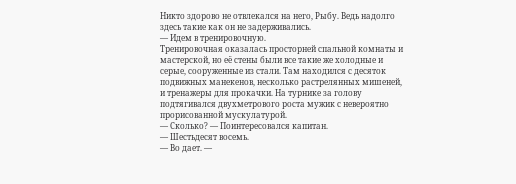Никто здорово не отвлекался на него, Рыбу. Ведь надолго здесь такие как он не задерживались.
— Идем в тренировочную.
Тренировочная оказалась просторней спальной комнаты и мастерской, но её стены были все такие же холодные и серые, сооруженные из стали. Там находился с десяток подвижных манекенов, несколько растрелянных мишеней, и тренажеры для прокачки. На турнике за голову подтягивался двухметрового роста мужик с невероятно прорисованной мускулатурой.
— Сколько? — Поинтересовался капитан.
— Шестьдесят восемь.
— Во дает. —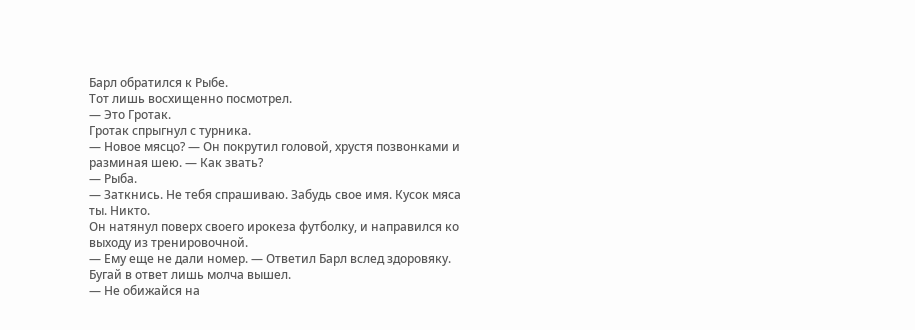Барл обратился к Рыбе.
Тот лишь восхищенно посмотрел.
— Это Гротак.
Гротак спрыгнул с турника.
— Новое мясцо? — Он покрутил головой, хрустя позвонками и разминая шею. — Как звать?
— Рыба.
— Заткнись. Не тебя спрашиваю. Забудь свое имя. Кусок мяса ты. Никто.
Он натянул поверх своего ирокеза футболку, и направился ко выходу из тренировочной.
— Ему еще не дали номер. — Ответил Барл вслед здоровяку.
Бугай в ответ лишь молча вышел.
— Не обижайся на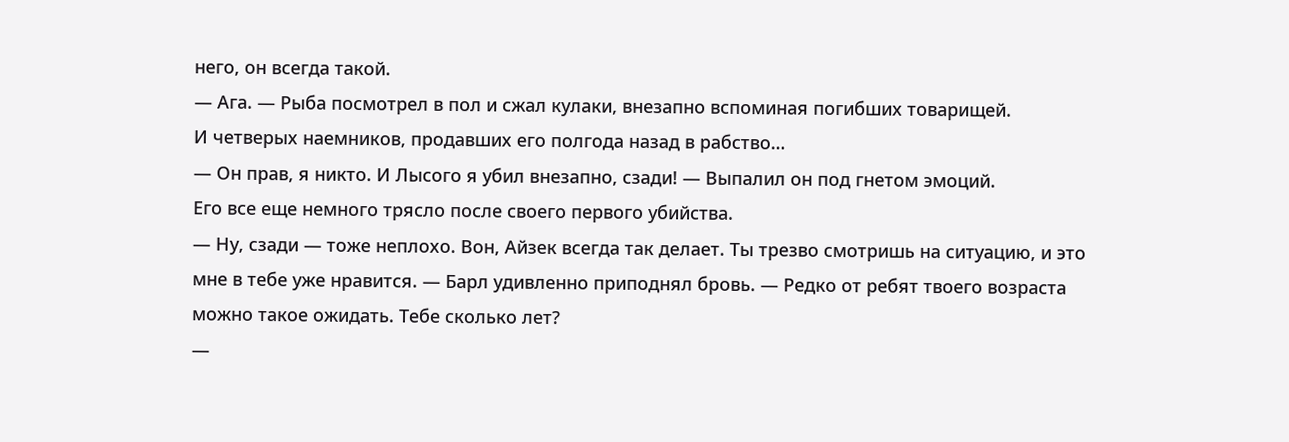него, он всегда такой.
— Ага. — Рыба посмотрел в пол и сжал кулаки, внезапно вспоминая погибших товарищей.
И четверых наемников, продавших его полгода назад в рабство…
— Он прав, я никто. И Лысого я убил внезапно, сзади! — Выпалил он под гнетом эмоций.
Его все еще немного трясло после своего первого убийства.
— Ну, сзади — тоже неплохо. Вон, Айзек всегда так делает. Ты трезво смотришь на ситуацию, и это мне в тебе уже нравится. — Барл удивленно приподнял бровь. — Редко от ребят твоего возраста можно такое ожидать. Тебе сколько лет?
—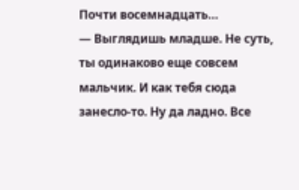Почти восемнадцать…
— Выглядишь младше. Не суть, ты одинаково еще совсем мальчик. И как тебя сюда занесло-то. Ну да ладно. Все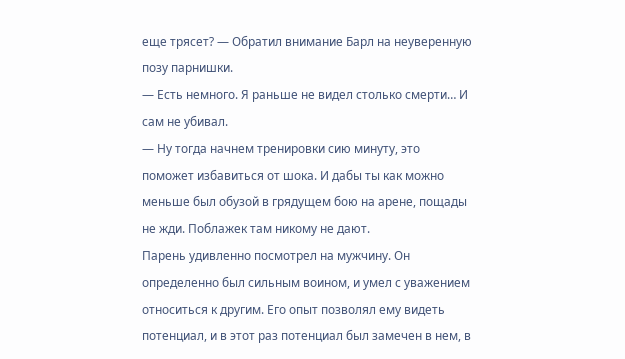еще трясет? — Обратил внимание Барл на неуверенную позу парнишки.
— Есть немного. Я раньше не видел столько смерти… И сам не убивал.
— Ну тогда начнем тренировки сию минуту, это поможет избавиться от шока. И дабы ты как можно меньше был обузой в грядущем бою на арене, пощады не жди. Поблажек там никому не дают.
Парень удивленно посмотрел на мужчину. Он определенно был сильным воином, и умел с уважением относиться к другим. Его опыт позволял ему видеть потенциал, и в этот раз потенциал был замечен в нем, в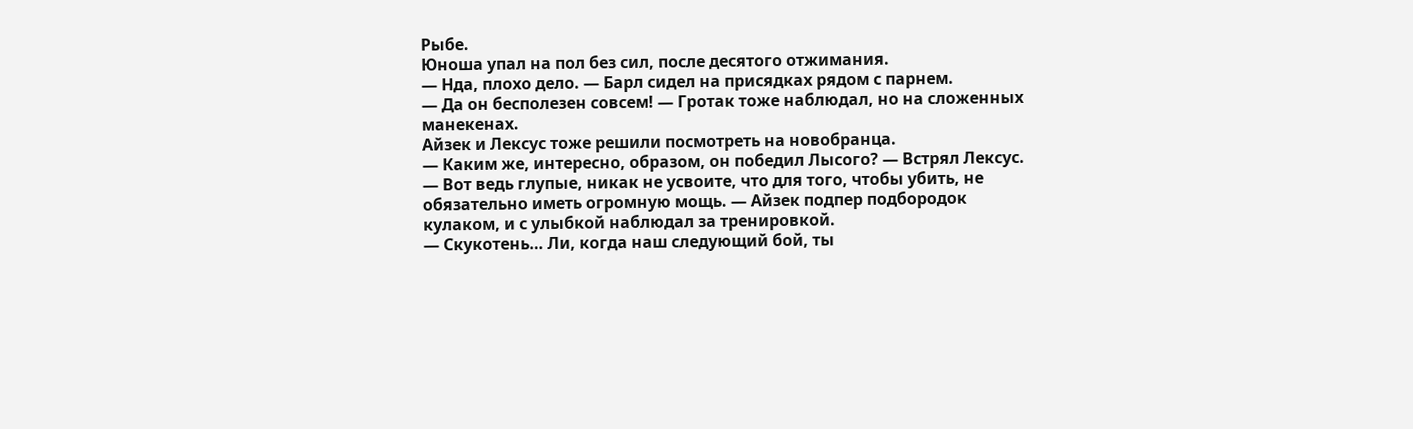Рыбе.
Юноша упал на пол без сил, после десятого отжимания.
— Нда, плохо дело. — Барл сидел на присядках рядом с парнем.
— Да он бесполезен совсем! — Гротак тоже наблюдал, но на сложенных манекенах.
Айзек и Лексус тоже решили посмотреть на новобранца.
— Каким же, интересно, образом, он победил Лысого? — Встрял Лексус.
— Вот ведь глупые, никак не усвоите, что для того, чтобы убить, не обязательно иметь огромную мощь. — Айзек подпер подбородок кулаком, и с улыбкой наблюдал за тренировкой.
— Скукотень… Ли, когда наш следующий бой, ты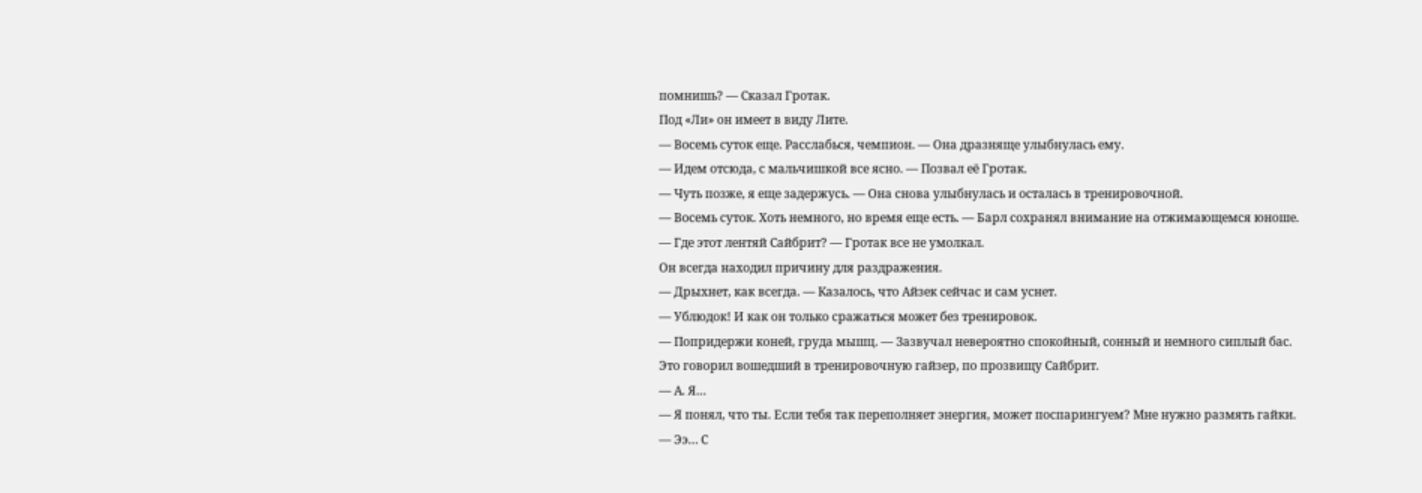помнишь? — Сказал Гротак.
Под «Ли» он имеет в виду Лите.
— Восемь суток еще. Расслабься, чемпион. — Она дразняще улыбнулась ему.
— Идем отсюда, с мальчишкой все ясно. — Позвал её Гротак.
— Чуть позже, я еще задержусь. — Она снова улыбнулась и осталась в тренировочной.
— Восемь суток. Хоть немного, но время еще есть. — Барл сохранял внимание на отжимающемся юноше.
— Где этот лентяй Сайбрит? — Гротак все не умолкал.
Он всегда находил причину для раздражения.
— Дрыхнет, как всегда. — Казалось, что Айзек сейчас и сам уснет.
— Ублюдок! И как он только сражаться может без тренировок.
— Попридержи коней, груда мышц. — Зазвучал невероятно спокойный, сонный и немного сиплый бас.
Это говорил вошедший в тренировочную гайзер, по прозвищу Сайбрит.
— А. Я…
— Я понял, что ты. Если тебя так переполняет энергия, может поспарингуем? Мне нужно размять гайки.
— Ээ… С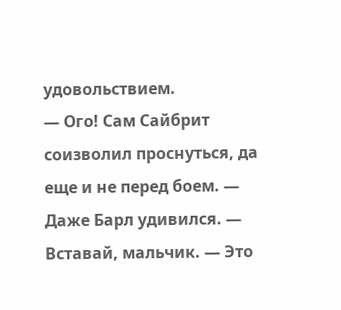удовольствием.
— Ого! Сам Сайбрит соизволил проснуться, да еще и не перед боем. — Даже Барл удивился. — Вставай, мальчик. — Это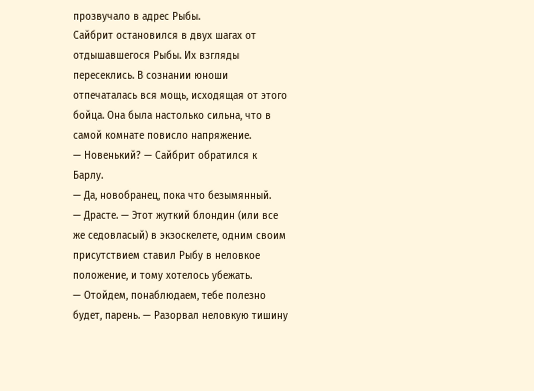прозвучало в адрес Рыбы.
Сайбрит остановился в двух шагах от отдышавшегося Рыбы. Их взгляды пересеклись. В сознании юноши отпечаталась вся мощь, исходящая от этого бойца. Она была настолько сильна, что в самой комнате повисло напряжение.
— Новенький? — Сайбрит обратился к Барлу.
— Да, новобранец, пока что безымянный.
— Драсте. — Этот жуткий блондин (или все же седовласый) в экзоскелете, одним своим присутствием ставил Рыбу в неловкое положение, и тому хотелось убежать.
— Отойдем, понаблюдаем, тебе полезно будет, парень. — Разорвал неловкую тишину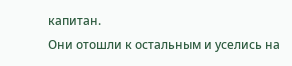капитан.
Они отошли к остальным и уселись на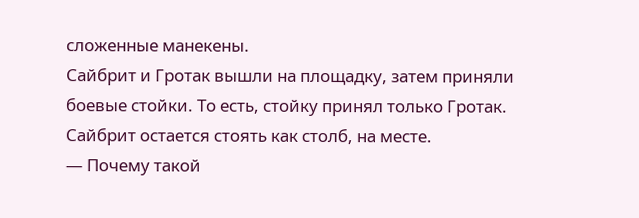сложенные манекены.
Сайбрит и Гротак вышли на площадку, затем приняли боевые стойки. То есть, стойку принял только Гротак. Сайбрит остается стоять как столб, на месте.
— Почему такой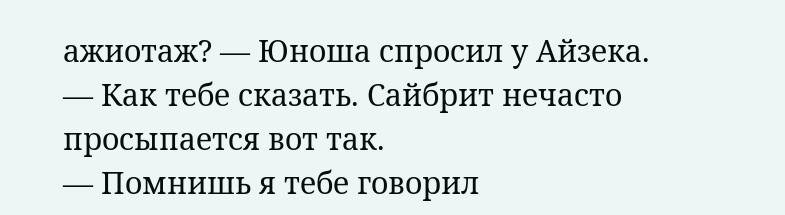ажиотаж? — Юноша спросил у Айзека.
— Как тебе сказать. Сайбрит нечасто просыпается вот так.
— Помнишь я тебе говорил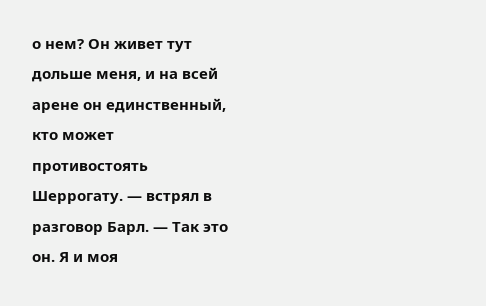о нем? Он живет тут дольше меня, и на всей арене он единственный, кто может противостоять Шеррогату. — встрял в разговор Барл. — Так это он. Я и моя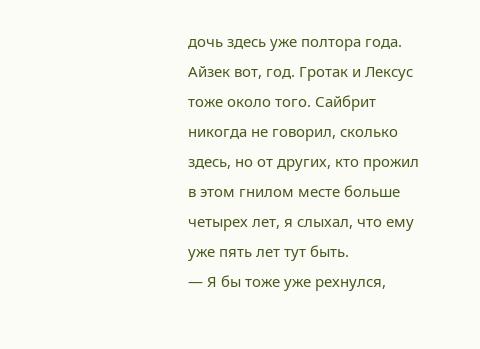дочь здесь уже полтора года. Айзек вот, год. Гротак и Лексус тоже около того. Сайбрит никогда не говорил, сколько здесь, но от других, кто прожил в этом гнилом месте больше четырех лет, я слыхал, что ему уже пять лет тут быть.
— Я бы тоже уже рехнулся,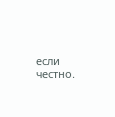если честно.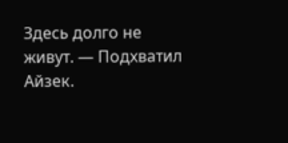Здесь долго не живут. — Подхватил Айзек.